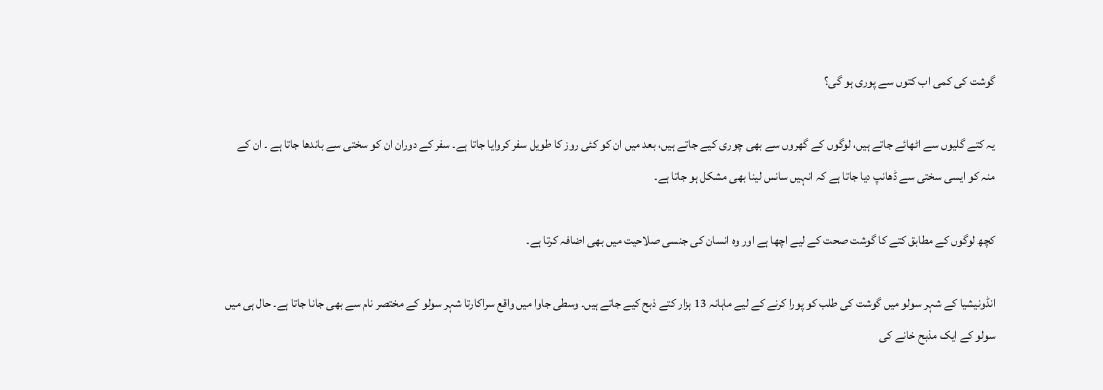گوشت کی کمی اب کتوں سے پوری ہو گی؟

یہ کتے گلیوں سے اٹھائے جاتے ہیں، لوگوں کے گھروں سے بھی چوری کیے جاتے ہیں، بعد میں ان کو کئی روز کا طویل سفر کروایا جاتا ہے۔ سفر کے دوران ان کو سختی سے باندھا جاتا ہے ۔ ان کے منہ کو ایسی سختی سے ڈھانپ دیا جاتا ہے کہ انہیں سانس لینا بھی مشکل ہو جاتا ہے۔

کچھ لوگوں کے مطابق کتے کا گوشت صحت کے لیے اچھا ہے اور وہ انسان کی جنسی صلاحیت میں بھی اضافہ کرتا ہے۔

انڈونیشیا کے شہر سولو میں گوشت کی طلب کو پورا کرنے کے لیے ماہانہ 13 ہزار کتے ذبح کیے جاتے ہیں۔ وسطی جاوا میں واقع سراکارتا شہر سولو کے مختصر نام سے بھی جانا جاتا ہے۔ حال ہی میں سولو کے ایک مذبح خانے کی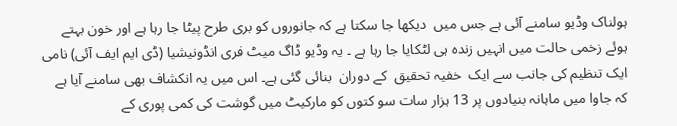ہولناک وڈیو سامنے آئی ہے جس میں  دیکھا جا سکتا ہے کہ جانوروں کو بری طرح پیٹا جا رہا ہے اور خون بہتے ہوئے زخمی حالت میں انہیں زندہ ہی لٹکایا جا رہا ہے ۔ یہ وڈیو ڈاگ میٹ فری انڈونیشیا (ڈی ایم ایف آئی) نامی ایک تنظیم کی جانب سے ایک  خفیہ تحقیق  کے دوران  بنائی گئی ہے۔ اس میں یہ انکشاف بھی سامنے آیا ہے کہ جاوا میں ماہانہ بنیادوں پر 13 ہزار سات سو کتوں کو مارکیٹ میں گوشت کی کمی پوری کے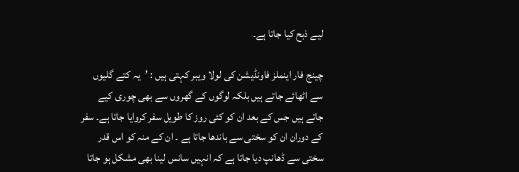لیے ذبح کیا جاتا ہے۔

چینج فار اینملز فاونڈیشن کی لولا ویبر کہتی ہیں : ’یہ کتے گلیوں سے اٹھائے جاتے ہیں بلکہ لوگوں کے گھروں سے بھی چوری کیے جاتے ہیں جس کے بعد ان کو کئی روز کا طویل سفر کروایا جاتا ہے۔ سفر کے دوران ان کو سختی سے باندھا جاتا ہے ۔ ان کے منہ کو اس قدر سختی سے ڈھانپ دیا جاتا ہے کہ انہیں سانس لینا بھی مشکل ہو جاتا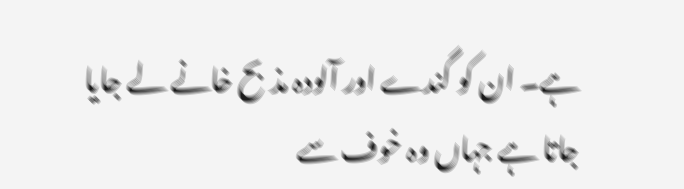ہے۔ ان کو گندے اور آلودہ مذبح خانے لے جایا جاتا ہے جہاں وہ خوف سے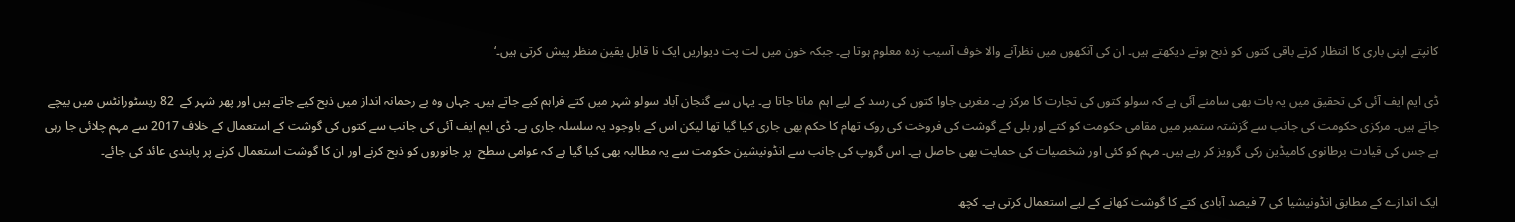کانپتے اپنی باری کا انتظار کرتے باقی کتوں کو ذبح ہوتے دیکھتے ہیں۔ ان کی آنکھوں میں نظرآنے والا خوف آسیب زدہ معلوم ہوتا ہے۔ جبکہ خون میں لت پت دیواریں ایک نا قابل یقین منظر پیش کرتی ہیں۔‘

ڈی ایم ایف آئی کی تحقیق میں یہ بات بھی سامنے آئی ہے کہ سولو کتوں کی تجارت کا مرکز ہے۔ مغربی جاوا کتوں کی رسد کے لیے اہم  مانا جاتا ہے۔ یہاں سے گنجان آباد سولو شہر میں کتے فراہم کیے جاتے ہیں۔ جہاں وہ بے رحمانہ انداز میں ذبح کیے جاتے ہیں اور پھر شہر کے  82 ریسٹورانٹس میں بیچے جاتے ہیں۔ مرکزی حکومت کی جانب سے گزشتہ ستمبر میں مقامی حکومت کو کتے اور بلی کے گوشت کی فروخت کی روک تھام کا حکم بھی جاری کیا گیا تھا لیکن اس کے باوجود یہ سلسلہ جاری ہے۔ ڈی ایم ایف آئی کی جانب سے کتوں کی گوشت کے استعمال کے خلاف 2017 سے مہم چلائی جا رہی ہے جس کی قیادت برطانوی کامیڈین رکی گرویز کر رہے ہیں۔ مہم کو کئی اور شخصیات کی حمایت بھی حاصل ہے۔ اس گروپ کی جانب سے انڈونیشین حکومت سے یہ مطالبہ بھی کیا گیا ہے کہ عوامی سطح  پر جانوروں کو ذبح کرنے اور ان کا گوشت استعمال کرنے پر پابندی عائد کی جائے۔

ایک اندازے کے مطابق انڈونیشیا کی 7 فیصد آبادی کتے کا گوشت کھانے کے لیے استعمال کرتی ہے۔ کچھ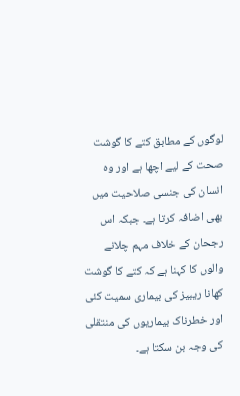لوگوں کے مطابق کتے کا گوشت صحت کے لیے اچھا ہے اور وہ انسان کی جنسی صلاحیت میں بھی اضافہ کرتا ہے۔ جبکہ اس رجحان کے خلاف مہم چلانے والوں کا کہنا ہے کہ کتے کا گوشت کھانا ریبیز کی بیماری سمیت کئی اور خطرناک بیماریوں کی منتقلی کی وجہ بن سکتا ہے۔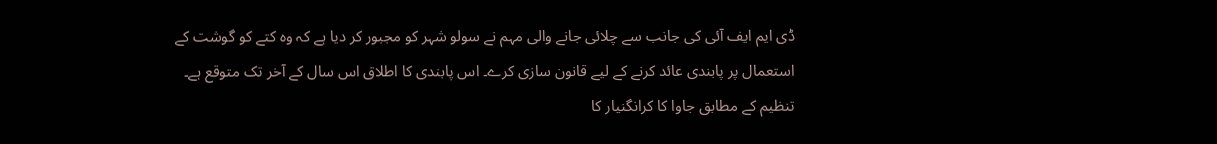ڈی ایم ایف آئی کی جانب سے چلائی جانے والی مہم نے سولو شہر کو مجبور کر دیا ہے کہ وہ کتے کو گوشت کے استعمال پر پابندی عائد کرنے کے لیے قانون سازی کرے۔ اس پابندی کا اطلاق اس سال کے آخر تک متوقع ہے۔ تنظیم کے مطابق جاوا کا کرانگنیار کا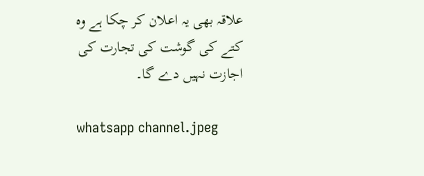علاقہ بھی یہ اعلان کر چکا ہے وہ کتے کی گوشت کی تجارت کی اجازت نہیں دے گا۔

whatsapp channel.jpeg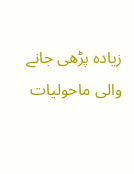زیادہ پڑھی جانے والی ماحولیات